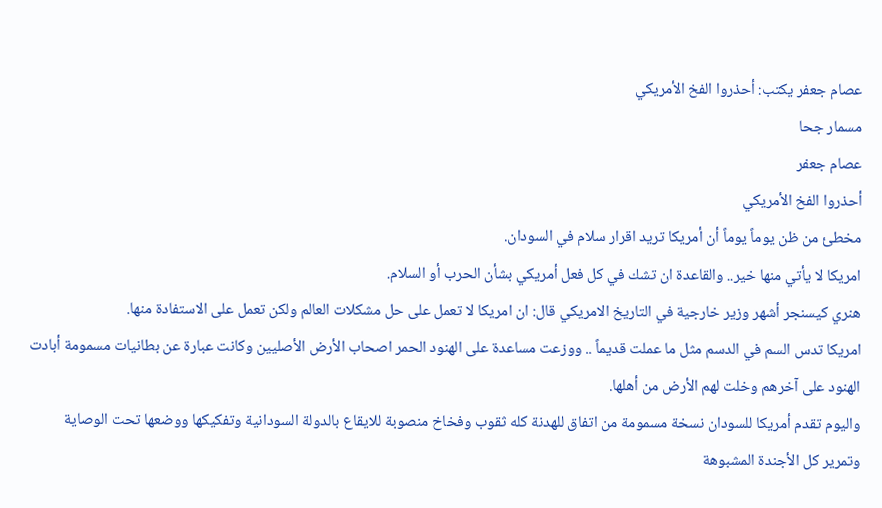عصام جعفر يكتب: أحذروا الفخ الأمريكي
مسمار جحا
عصام جعفر
أحذروا الفخ الأمريكي
مخطئ من ظن يوماً يوماً أن أمريكا تريد اقرار سلام في السودان.
امريكا لا يأتي منها خير.. والقاعدة ان تشك في کل فعل أمريكي بشأن الحرب أو السلام.
هنري كيسنجر أشهر وزير خارجية في التاريخ الامريكي قال: ان امريكا لا تعمل على حل مشكلات العالم ولكن تعمل على الاستفادة منها.
امریکا تدس السم في الدسم مثل ما عملت قديماً .. ووزعت مساعدة على الهنود الحمر اصحاب الأرض الأصليين وكانت عبارة عن بطانيات مسمومة أبادت الهنود على آخرهم وخلت لهم الأرض من أهلها.
واليوم تقدم أمريكا للسودان نسخة مسمومة من اتفاق للهدنة كله ثقوب وفخاخ منصوبة للايقاع بالدولة السودانية وتفكيكها ووضعها تحت الوصاية وتمرير كل الأجندة المشبوهة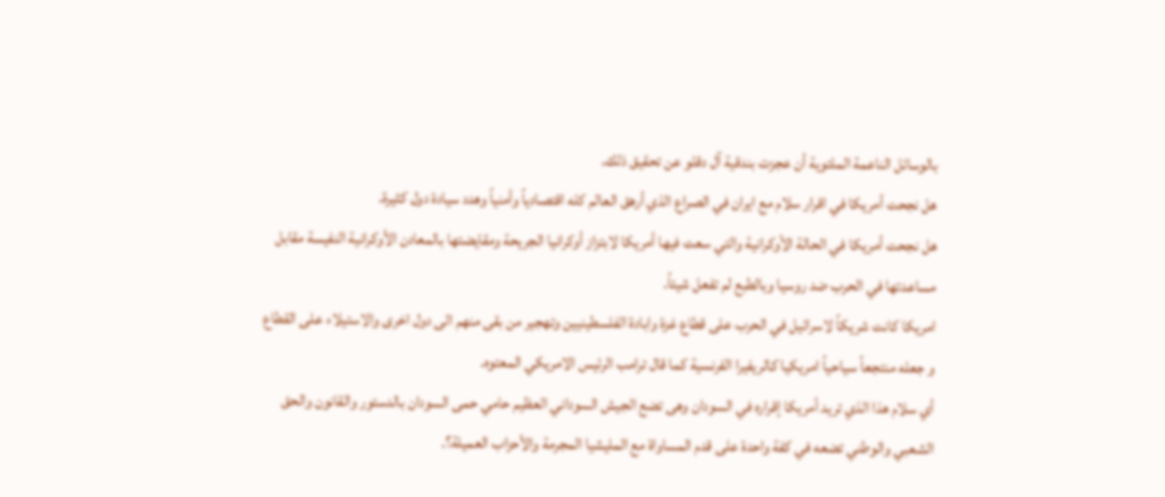بالوسائل الناعمة الملتوية أن عجزت بندقية آل دقلو عن تحقیق ذلك.
هل نجحت أمریکا في اقرار سلام مع ايران في الصراع الذي أرهق العالم كله اقتصادياً وأمنياً وهدد سيادة دول كثيرة.
هل نجحت أمريكا في الحالة الأوكرانية والتي سعت فيها أمريكا لابتزاز أوكرانيا الجريحة ومقايضتها بالمعادن الأوكرانية النفيسة مقابل مساعدتها في الحرب ضد روسيا وبالطبع لم تفعل شيئاً.
امریکا کانت شريكاً لاسرائيل في الحرب على قطاع غزة وابادة الفلسطينيين وتهجير من بقى منهم الى دول اخرى والاستيلاء على القطاع و جعله منتجعاً سياحياً امریکيا کالريفيرا الفرنسية كما قال ترامب الرئيس الامريكي المعتوه.
أي سلام هذا الذي تريد أمريكا إقراره في السودان وهى تضع الجيش السوداني العظيم حامي حمى السودان بالدستور والقانون والحق الشعبي والوطني تضعه في كفة واحدة على قدم المساواة مع المليشيا المجرمة والأحزاب العميلة؟.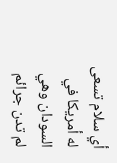أي سلام تسعى له أمريكا في السودان وهي لم تدن جرائم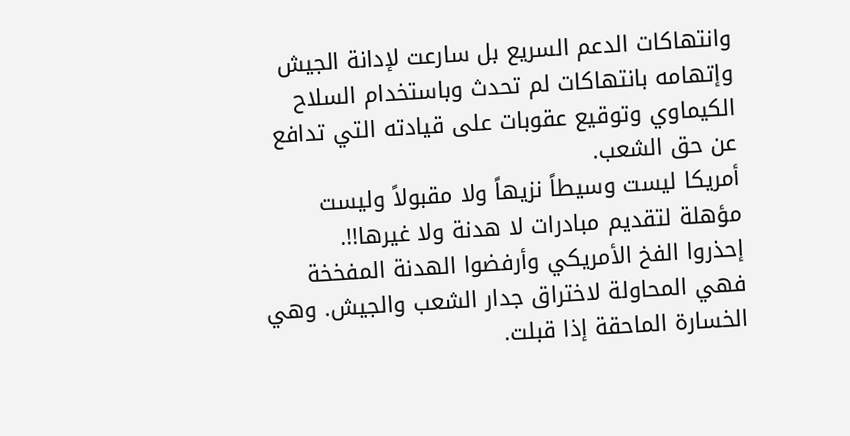وانتهاكات الدعم السريع بل سارعت لإدانة الجيش وإتهامه بانتهاكات لم تحدث وباستخدام السلاح الكيماوي وتوقيع عقوبات على قيادته التي تدافع عن حق الشعب.
أمریکا لیست وسيطاً نزيهاً ولا مقبولاً وليست مؤهلة لتقديم مبادرات لا هدنة ولا غيرها!!.
إحذروا الفخ الأمريكي وأرفضوا الهدنة المفخخة فهي المحاولة لاختراق جدار الشعب والجيش. وهي الخسارة الماحقة إذا قبلت.